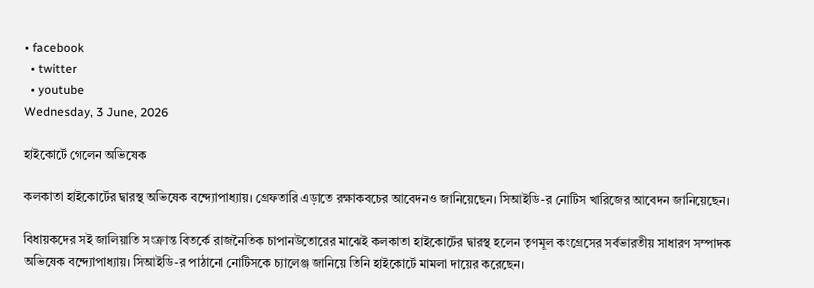• facebook
  • twitter
  • youtube
Wednesday, 3 June, 2026

হাইকোর্টে গেলেন অভিষেক

কলকাতা হাইকোর্টের দ্বারস্থ অভিষেক বন্দ্যোপাধ্যায়। গ্রেফতারি এড়াতে রক্ষাকবচের আবেদনও জানিয়েছেন। সিআইডি-র নোটিস খারিজের আবেদন জানিয়েছেন।

বিধায়কদের সই জালিয়াতি সংক্রান্ত বিতর্কে রাজনৈতিক চাপানউতোরের মাঝেই কলকাতা হাইকোর্টের দ্বারস্থ হলেন তৃণমূল কংগ্রেসের সর্বভারতীয় সাধারণ সম্পাদক অভিষেক বন্দ্যোপাধ্যায়। সিআইডি-র পাঠানো নোটিসকে চ্যালেঞ্জ জানিয়ে তিনি হাইকোর্টে মামলা দায়ের করেছেন।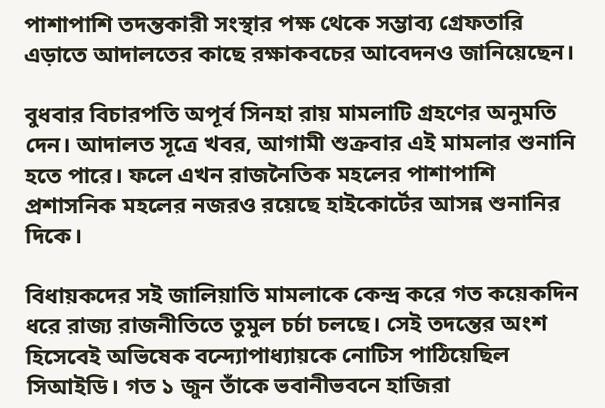পাশাপাশি তদন্তকারী সংস্থার পক্ষ থেকে সম্ভাব্য গ্রেফতারি এড়াতে আদালতের কাছে রক্ষাকবচের আবেদনও জানিয়েছেন।

বুধবার বিচারপতি অপূর্ব সিনহা রায় মামলাটি গ্রহণের অনুমতি দেন। আদালত সূত্রে খবর, আগামী শুক্রবার এই মামলার শুনানি হতে পারে। ফলে এখন রাজনৈতিক মহলের পাশাপাশি প্রশাসনিক মহলের নজরও রয়েছে হাইকোর্টের আসন্ন শুনানির দিকে।

বিধায়কদের সই জালিয়াতি মামলাকে কেন্দ্র করে গত কয়েকদিন ধরে রাজ্য রাজনীতিতে তুমুল চর্চা চলছে। সেই তদন্তের অংশ হিসেবেই অভিষেক বন্দ্যোপাধ্যায়কে নোটিস পাঠিয়েছিল সিআইডি। গত ১ জুন তাঁকে ভবানীভবনে হাজিরা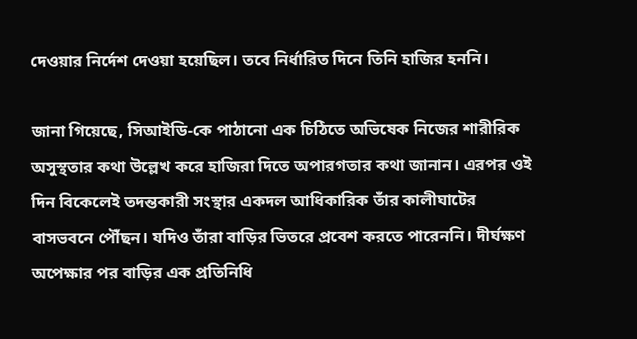দেওয়ার নির্দেশ দেওয়া হয়েছিল। তবে নির্ধারিত দিনে তিনি হাজির হননি।

জানা গিয়েছে, সিআইডি-কে পাঠানো এক চিঠিতে অভিষেক নিজের শারীরিক অসুস্থতার কথা উল্লেখ করে হাজিরা দিতে অপারগতার কথা জানান। এরপর ওই দিন বিকেলেই তদন্তকারী সংস্থার একদল আধিকারিক তাঁর কালীঘাটের বাসভবনে পৌঁছন। যদিও তাঁরা বাড়ির ভিতরে প্রবেশ করতে পারেননি। দীর্ঘক্ষণ অপেক্ষার পর বাড়ির এক প্রতিনিধি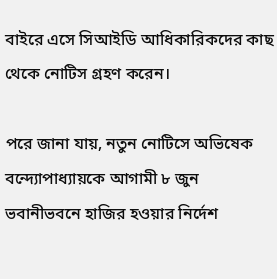বাইরে এসে সিআইডি আধিকারিকদের কাছ থেকে নোটিস গ্রহণ করেন।

পরে জানা যায়, নতুন নোটিসে অভিষেক বন্দ্যোপাধ্যায়কে আগামী ৮ জুন ভবানীভবনে হাজির হওয়ার নির্দেশ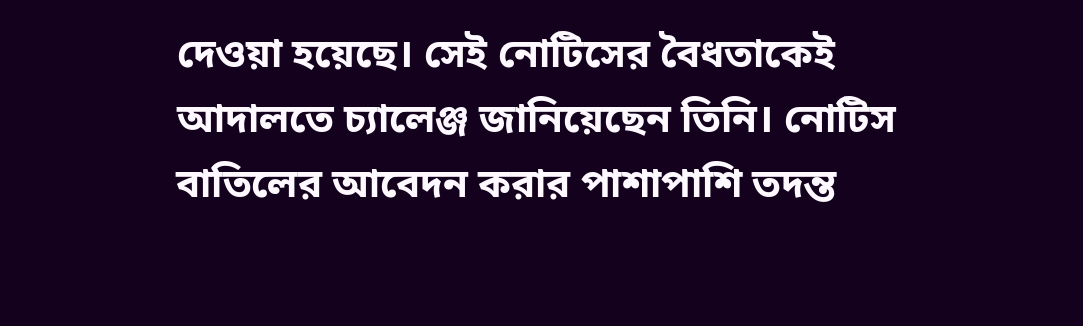দেওয়া হয়েছে। সেই নোটিসের বৈধতাকেই আদালতে চ্যালেঞ্জ জানিয়েছেন তিনি। নোটিস বাতিলের আবেদন করার পাশাপাশি তদন্ত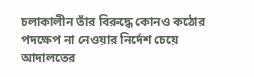চলাকালীন তাঁর বিরুদ্ধে কোনও কঠোর পদক্ষেপ না নেওয়ার নির্দেশ চেয়ে আদালতের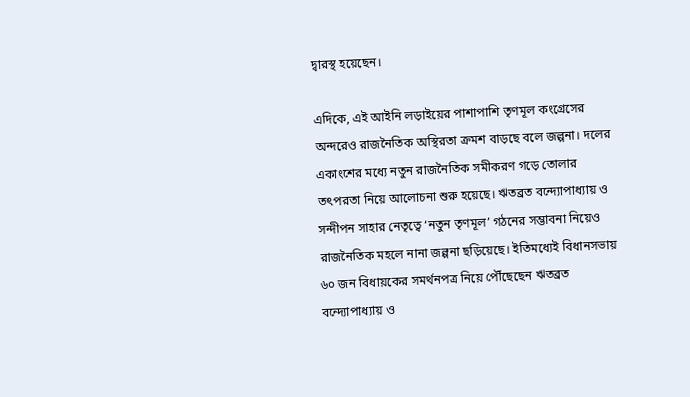দ্বারস্থ হয়েছেন।

এদিকে, এই আইনি লড়াইয়ের পাশাপাশি তৃণমূল কংগ্রেসের অন্দরেও রাজনৈতিক অস্থিরতা ক্রমশ বাড়ছে বলে জল্পনা। দলের একাংশের মধ্যে নতুন রাজনৈতিক সমীকরণ গড়ে তোলার তৎপরতা নিয়ে আলোচনা শুরু হয়েছে। ঋতব্রত বন্দ্যোপাধ্যায় ও সন্দীপন সাহার নেতৃত্বে ‘নতুন তৃণমূল’ গঠনের সম্ভাবনা নিয়েও রাজনৈতিক মহলে নানা জল্পনা ছড়িয়েছে। ইতিমধ্যেই বিধানসভায় ৬০ জন বিধায়কের সমর্থনপত্র নিয়ে পৌঁছেছেন ঋতব্রত বন্দ্যোপাধ্যায় ও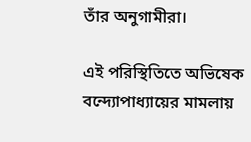তাঁর অনুগামীরা।

এই পরিস্থিতিতে অভিষেক বন্দ্যোপাধ্যায়ের মামলায়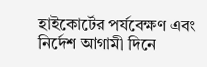হাইকোর্টের পর্যবেক্ষণ এবং নির্দেশ আগামী দিনে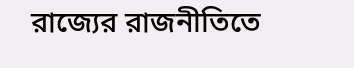রাজ্যের রাজনীতিতে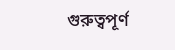গুরুত্বপূর্ণ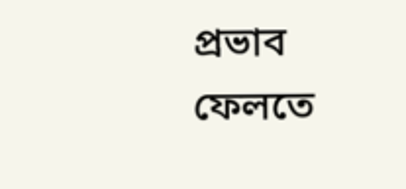প্রভাব ফেলতে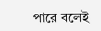পারে বলেই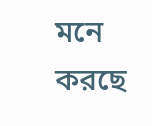মনে করছে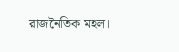রাজনৈতিক মহল।